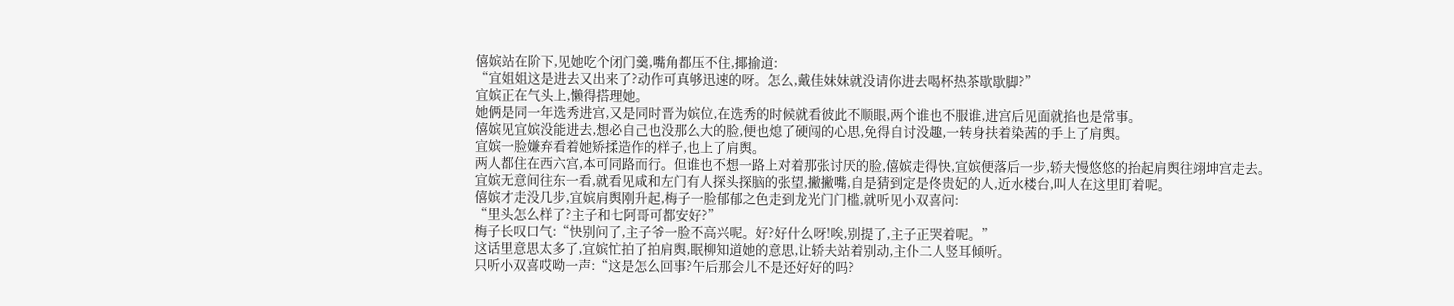僖嫔站在阶下,见她吃个闭门羹,嘴角都压不住,揶揄道:
“宜姐姐这是进去又出来了?动作可真够迅速的呀。怎么,戴佳妹妹就没请你进去喝杯热茶歇歇脚?”
宜嫔正在气头上,懒得搭理她。
她俩是同一年选秀进宫,又是同时晋为嫔位,在选秀的时候就看彼此不顺眼,两个谁也不服谁,进宫后见面就掐也是常事。
僖嫔见宜嫔没能进去,想必自己也没那么大的脸,便也熄了硬闯的心思,免得自讨没趣,一转身扶着染茜的手上了肩舆。
宜嫔一脸嫌弃看着她矫揉造作的样子,也上了肩舆。
两人都住在西六宫,本可同路而行。但谁也不想一路上对着那张讨厌的脸,僖嫔走得快,宜嫔便落后一步,轿夫慢悠悠的抬起肩舆往翊坤宫走去。
宜嫔无意间往东一看,就看见咸和左门有人探头探脑的张望,撇撇嘴,自是猜到定是佟贵妃的人,近水楼台,叫人在这里盯着呢。
僖嫔才走没几步,宜嫔肩舆刚升起,梅子一脸郁郁之色走到龙光门门槛,就听见小双喜问:
“里头怎么样了?主子和七阿哥可都安好?”
梅子长叹口气:“快别问了,主子爷一脸不高兴呢。好?好什么呀!唉,别提了,主子正哭着呢。”
这话里意思太多了,宜嫔忙拍了拍肩舆,眠柳知道她的意思,让轿夫站着别动,主仆二人竖耳倾听。
只听小双喜哎呦一声:“这是怎么回事?午后那会儿不是还好好的吗?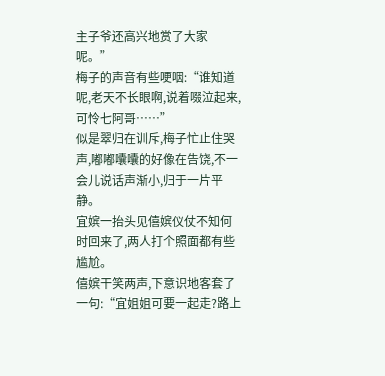主子爷还高兴地赏了大家呢。”
梅子的声音有些哽咽:“谁知道呢,老天不长眼啊,说着啜泣起来,可怜七阿哥……”
似是翠归在训斥,梅子忙止住哭声,嘟嘟囔囔的好像在告饶,不一会儿说话声渐小,归于一片平静。
宜嫔一抬头见僖嫔仪仗不知何时回来了,两人打个照面都有些尴尬。
僖嫔干笑两声,下意识地客套了一句:“宜姐姐可要一起走?路上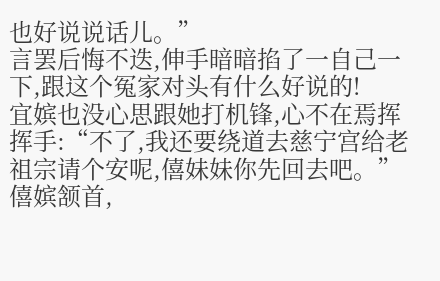也好说说话儿。”
言罢后悔不迭,伸手暗暗掐了一自己一下,跟这个冤家对头有什么好说的!
宜嫔也没心思跟她打机锋,心不在焉挥挥手:“不了,我还要绕道去慈宁宫给老祖宗请个安呢,僖妹妹你先回去吧。”
僖嫔颔首,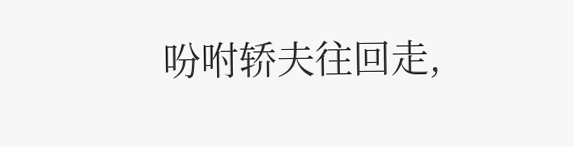吩咐轿夫往回走,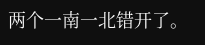两个一南一北错开了。